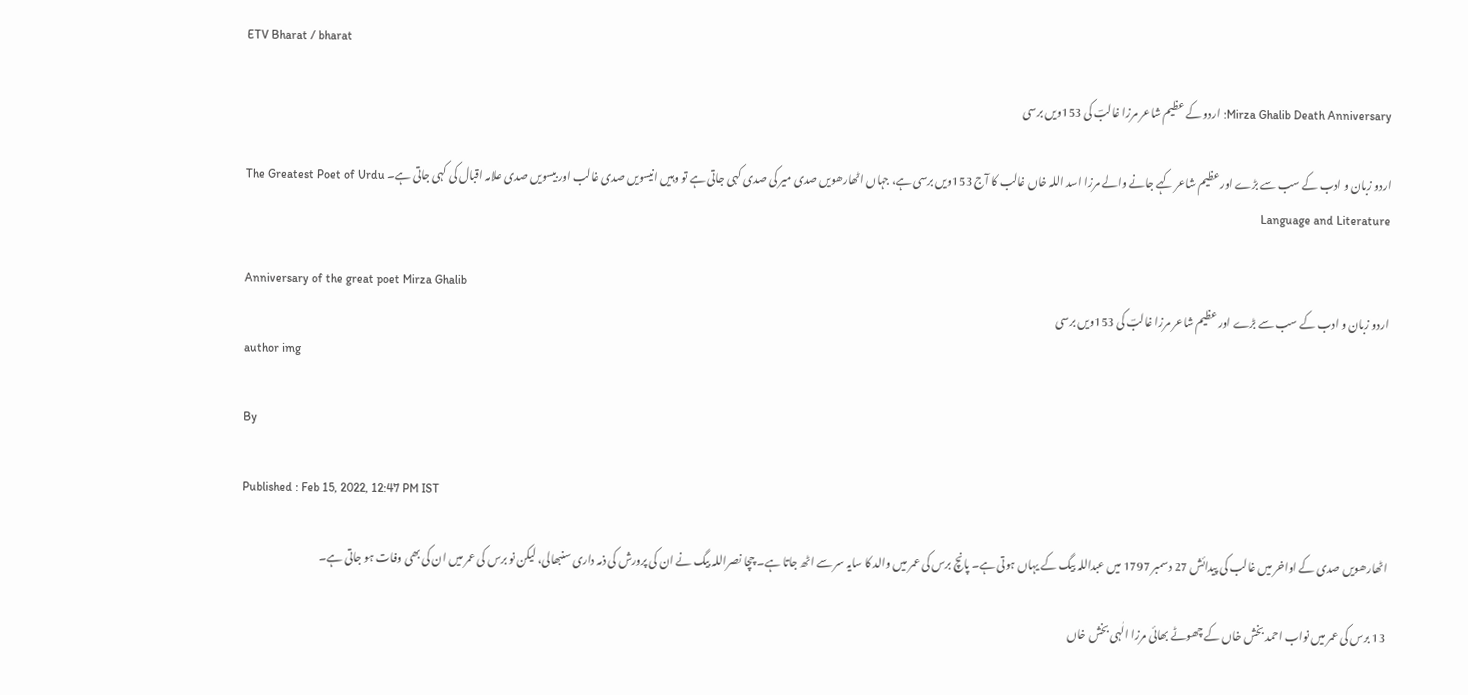ETV Bharat / bharat

Mirza Ghalib Death Anniversary: اردو کے عظیم شاعر مرزا غالبؔ کی 153ویں برسی

اردو زبان و ادب کے سب سے بڑے اور عظیم شاعر کہے جانے والے مرزا اسد اللہ خاں غالب کا آج 153ویں برسی ہے، جہاں اٹھارھویں صدی میر کی صدی کہی جاتی ہے تو وہیں انیسویں صدی غالب اور بیسویں صدی علامہ اقبال کی کہی جاتی ہے۔ The Greatest Poet of Urdu Language and Literature

Anniversary of the great poet Mirza Ghalib
اردو زبان و ادب کے سب سے بڑے اور عظیم شاعر مرزا غالبؔ کی 153ویں برسی
author img

By

Published : Feb 15, 2022, 12:47 PM IST

اٹھارھویں صدی کے اواخر میں غالب کی پیدائش 27 دسمبر 1797 میں عبداللہ بیگ کے یہاں ہوتی ہے۔ پانچ برس کی عمر میں والد کا سایہ سر سے اٹھ جاتا ہے۔ چچا نصراللہ بیگ نے ان کی پرورش کی ذمہ داری سنبھالی، لیکن نو برس کی عمر میں ان کی بھی وفات ہو جاتی ہے۔

13 برس کی عمر میں نواب احمد بخش خاں کے چھوٹے بھائی مرزا الٰہی بخش خاں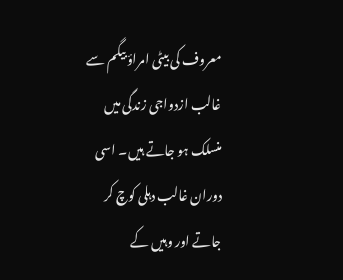معروف کی بیٹی امراؤ بیگم سے غالب ازدواجی زندگی میں منسلک ہو جاتے ہیں۔ اسی دوران غالب دہلی کوچ کر جاتے اور وہیں کے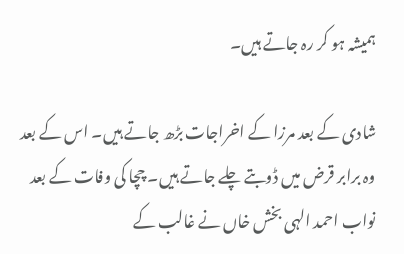ہمیشہ ہو کر رہ جاتے ہیں۔

شادی کے بعد مرزا کے اخراجات بڑھ جاتے ہیں۔ اس کے بعد وہ برابر قرض میں ڈوبتے چلے جاتے ہیں۔ چچا کی وفات کے بعد نواب احمد الہی بخش خاں نے غالب کے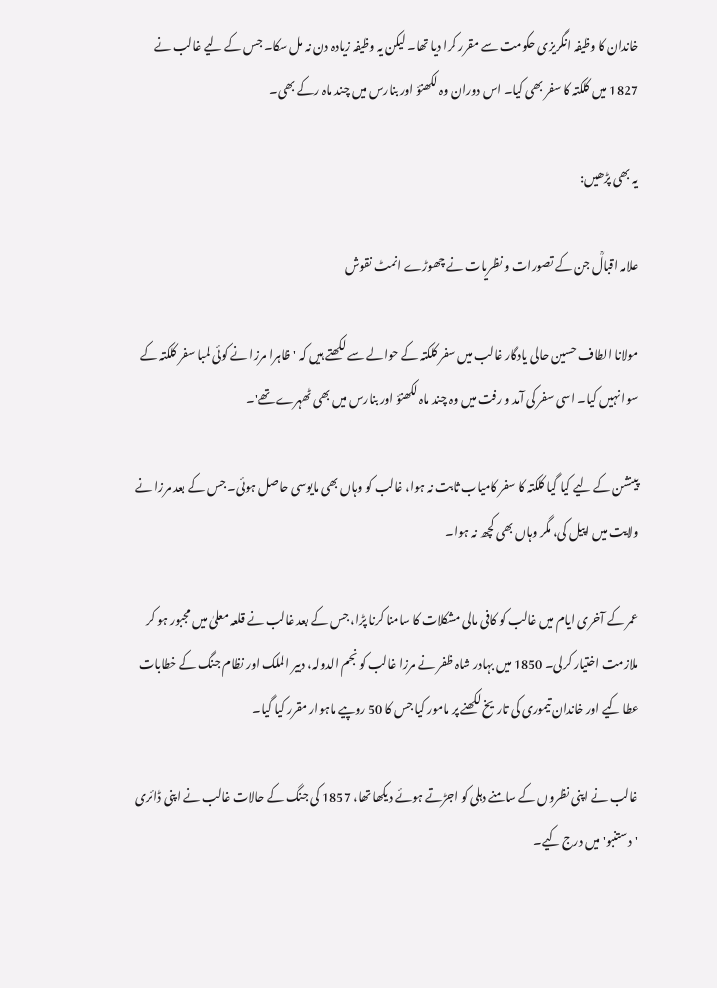خاندان کا وظیفہ انگریزی حکومت سے مقرر کرا دیا تھا۔ لیکن یہ وظیفہ زیادہ دن نہ مل سکا۔ جس کے لیے غالب نے 1827 میں کلکتہ کا سفر بھی کیا۔ اس دوران وہ لکھنؤ اور بنارس میں چند ماہ رکے بھی۔

یہ بھی پڑھیں:

علامہ اقبالؒ جن کے تصورات و نظریات نے چھوڑے انمٹ نقوش

مولانا الطاف حسین حالی یادگار غالب میں سفر کلکتہ کے حوالے سے لکھتے ہیں کہ 'ظاہرا مرزا نے کوئی لمبا سفر کلکتہ کے سوا نہیں کیا۔ اسی سفر کی آمد و رفت میں وہ چند ماہ لکھنؤ اور بنارس میں بھی ٹھہرے تھے'۔

پینشن کے لیے کیا گیا کلکتہ کا سفر کامیاب ثابت نہ ہوا، غالب کو وہاں بھی مایوسی حاصل ہوئی۔ جس کے بعد مرزا نے ولایت میں اپیل کی، مگر وہاں بھی کچھ نہ ہوا۔

عمر کے آخری ایام میں غالب کو کافی مالی مشکلات کا سامنا کرنا پڑا، جس کے بعد غالب نے قلعہ معلیٰ میں مجبور ہو کر ملازمت اختیار کرلی۔ 1850 میں بہادر شاہ ظفر نے مرزا غالب کو نجم الدولہ، دبیر الملک اور نظام جنگ کے خطابات عطا کیے اور خاندان تیموری کی تاریخ لکھنے پر مامور کیا جس کا 50 روپیے ماہوار مقرر کیا گیا۔

غالب نے اپنی نظروں کے سامنے دہلی کو اجڑتے ہوئے دیکھا تھا، 1857 کی جنگ کے حالات غالب نے اپنی ڈائری 'دستنبو' میں درج کیے۔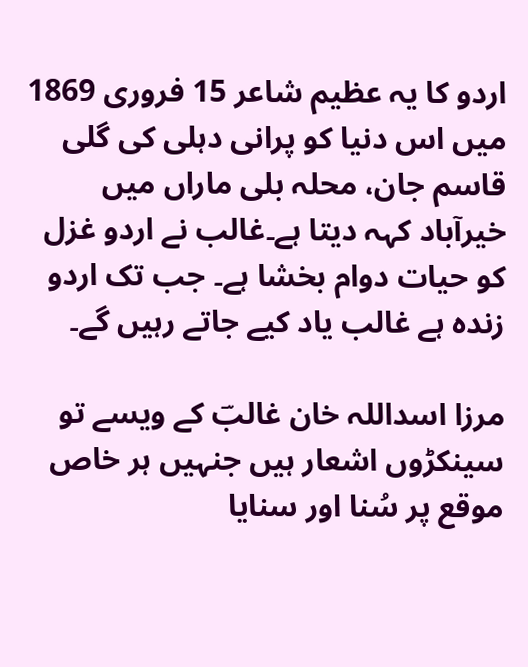اردو کا یہ عظیم شاعر 15 فروری 1869 میں اس دنیا کو پرانی دہلی کی گلی قاسم جان، محلہ بلی ماراں میں خیرآباد کہہ دیتا ہے۔غالب نے اردو غزل کو حیات دوام بخشا ہے۔ جب تک اردو زندہ ہے غالب یاد کیے جاتے رہیں گے۔

مرزا اسداللہ خان غالبؔ کے ویسے تو سینکڑوں اشعار ہیں جنہیں ہر خاص موقع پر سُنا اور سنایا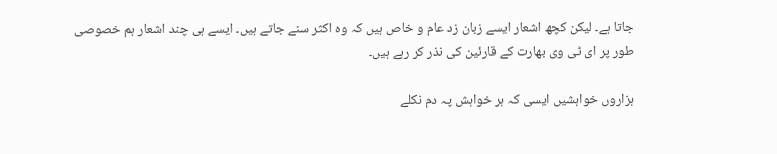جاتا ہے۔ لیکن کچھ اشعار ایسے زبان زد عام و خاص ہیں کہ وہ اکثر سنے جاتے ہیں۔ ایسے ہی چند اشعار ہم خصوصی طور پر ای ٹی وی بھارت کے قارئین کی نذر کر رہے ہیں۔

ہزاروں خواہشیں ایسی کہ ہر خواہش پہ دم نکلے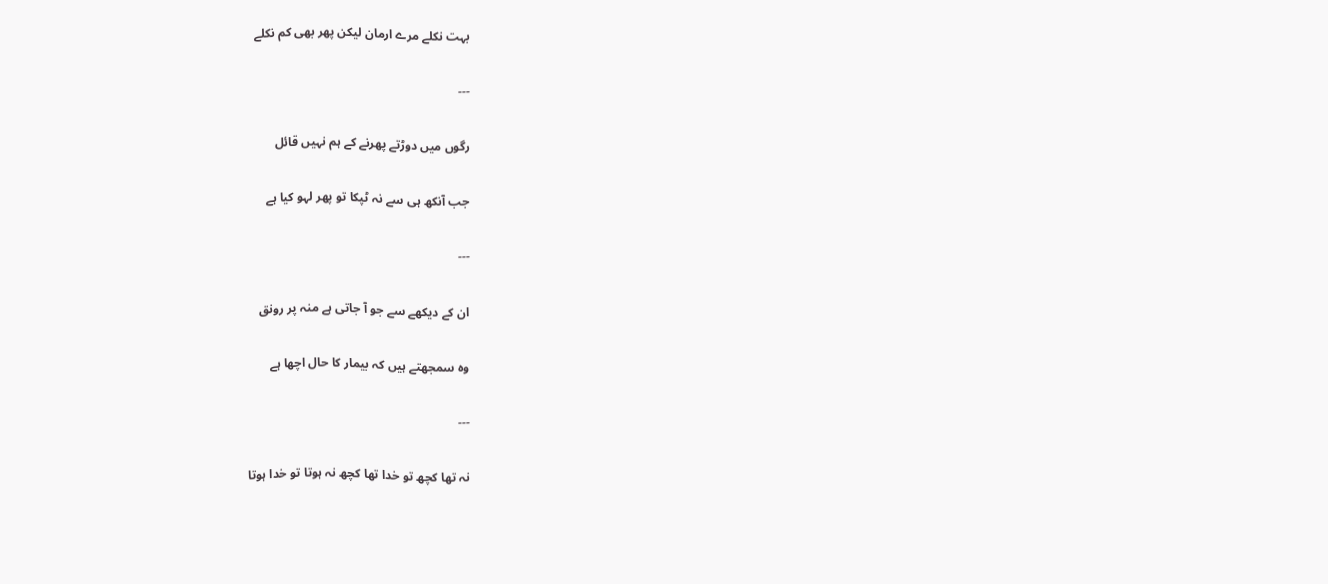بہت نکلے مرے ارمان لیکن پھر بھی کم نکلے

---

رگوں میں دوڑتے پھرنے کے ہم نہیں قائل

جب آنکھ ہی سے نہ ٹپکا تو پھر لہو کیا ہے

---

ان کے دیکھے سے جو آ جاتی ہے منہ پر رونق

وہ سمجھتے ہیں کہ بیمار کا حال اچھا ہے

---

نہ تھا کچھ تو خدا تھا کچھ نہ ہوتا تو خدا ہوتا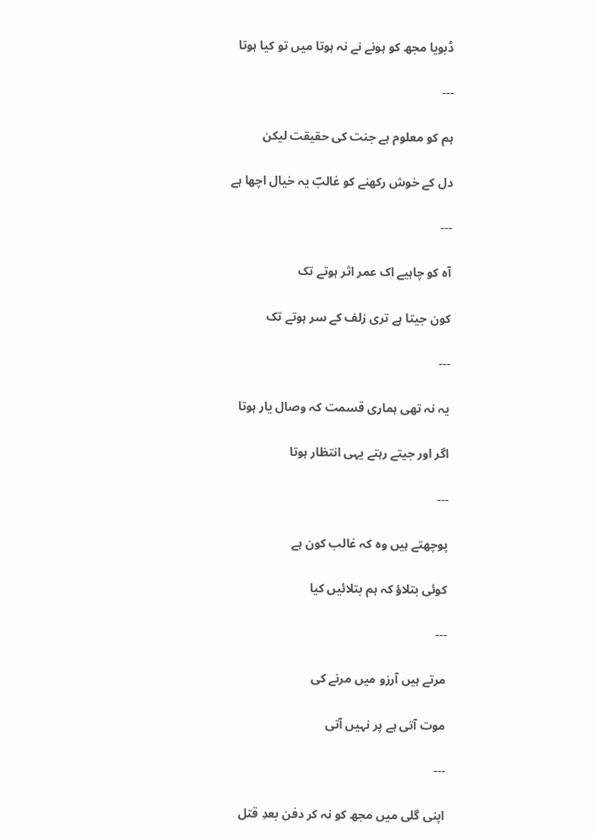ڈبویا مجھ کو ہونے نے نہ ہوتا میں تو کیا ہوتا

---

ہم کو معلوم ہے جنت کی حقیقت لیکن

دل کے خوش رکھنے کو غالبؔ یہ خیال اچھا ہے

---

آہ کو چاہیے اک عمر اثر ہوتے تک

کون جیتا ہے تری زلف کے سر ہوتے تک

---

یہ نہ تھی ہماری قسمت کہ وصال یار ہوتا

اگر اور جیتے رہتے یہی انتظار ہوتا

---

پوچھتے ہیں وہ کہ غالب کون ہے

کوئی بتلاؤ کہ ہم بتلائیں کیا

---

مرتے ہیں آرزو میں مرنے کی

موت آتی ہے پر نہیں آتی

---

اپنی گلی میں مجھ کو نہ کر دفن بعدِ قتل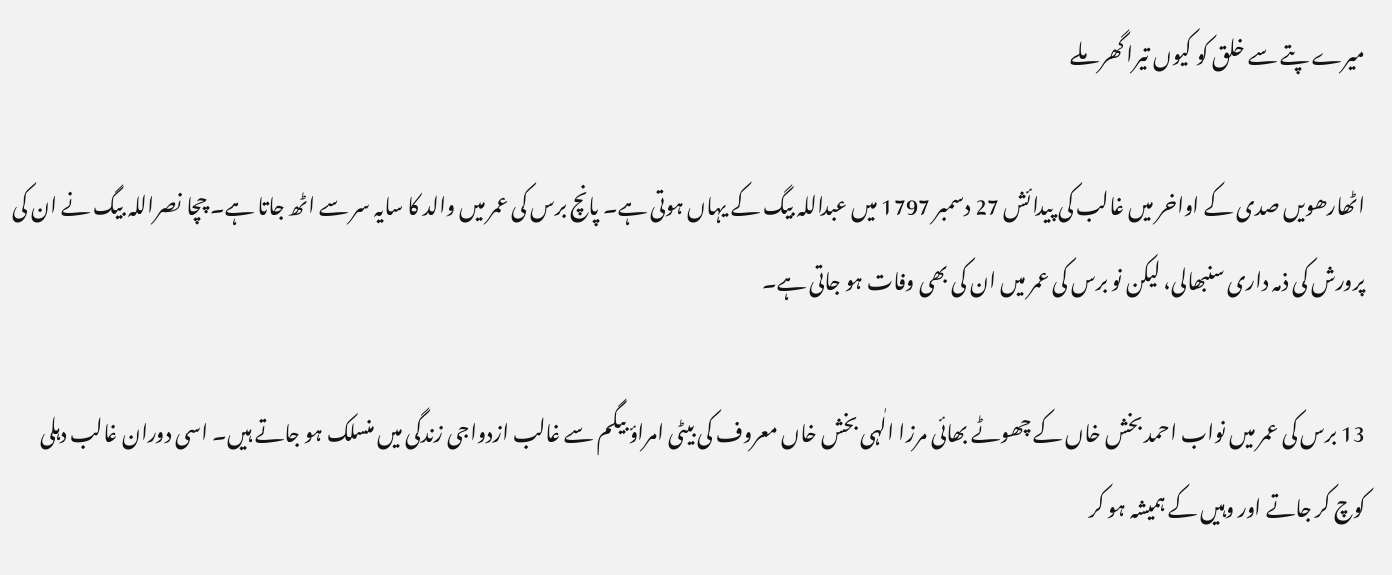میرے پتے سے خلق کو کیوں تیرا گھر ملے

اٹھارھویں صدی کے اواخر میں غالب کی پیدائش 27 دسمبر 1797 میں عبداللہ بیگ کے یہاں ہوتی ہے۔ پانچ برس کی عمر میں والد کا سایہ سر سے اٹھ جاتا ہے۔ چچا نصراللہ بیگ نے ان کی پرورش کی ذمہ داری سنبھالی، لیکن نو برس کی عمر میں ان کی بھی وفات ہو جاتی ہے۔

13 برس کی عمر میں نواب احمد بخش خاں کے چھوٹے بھائی مرزا الٰہی بخش خاں معروف کی بیٹی امراؤ بیگم سے غالب ازدواجی زندگی میں منسلک ہو جاتے ہیں۔ اسی دوران غالب دہلی کوچ کر جاتے اور وہیں کے ہمیشہ ہو کر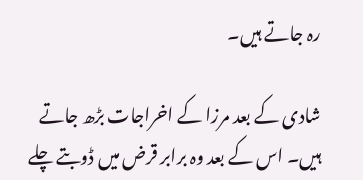رہ جاتے ہیں۔

شادی کے بعد مرزا کے اخراجات بڑھ جاتے ہیں۔ اس کے بعد وہ برابر قرض میں ڈوبتے چلے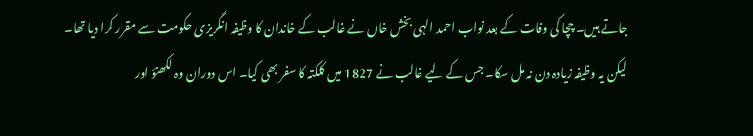جاتے ہیں۔ چچا کی وفات کے بعد نواب احمد الہی بخش خاں نے غالب کے خاندان کا وظیفہ انگریزی حکومت سے مقرر کرا دیا تھا۔ لیکن یہ وظیفہ زیادہ دن نہ مل سکا۔ جس کے لیے غالب نے 1827 میں کلکتہ کا سفر بھی کیا۔ اس دوران وہ لکھنؤ اور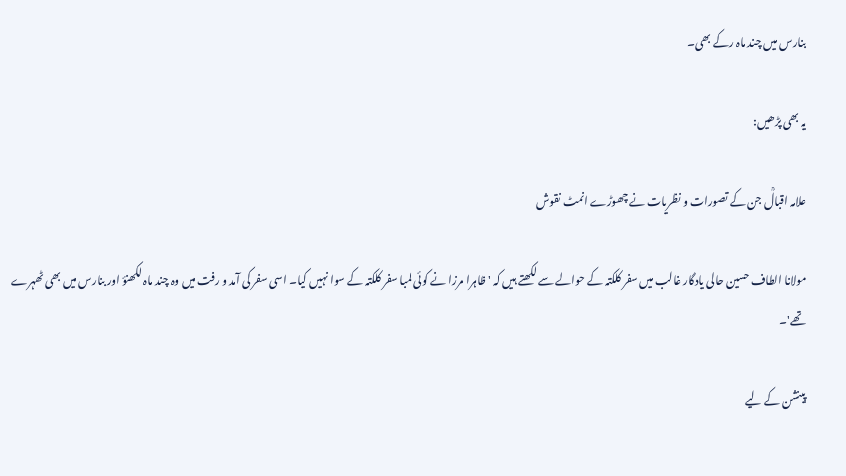بنارس میں چند ماہ رکے بھی۔

یہ بھی پڑھیں:

علامہ اقبالؒ جن کے تصورات و نظریات نے چھوڑے انمٹ نقوش

مولانا الطاف حسین حالی یادگار غالب میں سفر کلکتہ کے حوالے سے لکھتے ہیں کہ 'ظاہرا مرزا نے کوئی لمبا سفر کلکتہ کے سوا نہیں کیا۔ اسی سفر کی آمد و رفت میں وہ چند ماہ لکھنؤ اور بنارس میں بھی ٹھہرے تھے'۔

پینشن کے لیے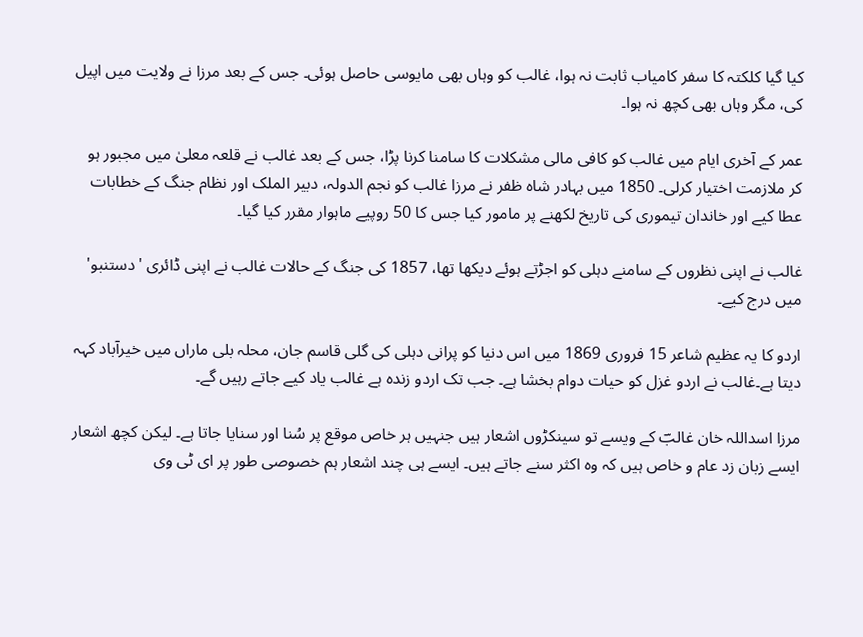کیا گیا کلکتہ کا سفر کامیاب ثابت نہ ہوا، غالب کو وہاں بھی مایوسی حاصل ہوئی۔ جس کے بعد مرزا نے ولایت میں اپیل کی، مگر وہاں بھی کچھ نہ ہوا۔

عمر کے آخری ایام میں غالب کو کافی مالی مشکلات کا سامنا کرنا پڑا، جس کے بعد غالب نے قلعہ معلیٰ میں مجبور ہو کر ملازمت اختیار کرلی۔ 1850 میں بہادر شاہ ظفر نے مرزا غالب کو نجم الدولہ، دبیر الملک اور نظام جنگ کے خطابات عطا کیے اور خاندان تیموری کی تاریخ لکھنے پر مامور کیا جس کا 50 روپیے ماہوار مقرر کیا گیا۔

غالب نے اپنی نظروں کے سامنے دہلی کو اجڑتے ہوئے دیکھا تھا، 1857 کی جنگ کے حالات غالب نے اپنی ڈائری 'دستنبو' میں درج کیے۔

اردو کا یہ عظیم شاعر 15 فروری 1869 میں اس دنیا کو پرانی دہلی کی گلی قاسم جان، محلہ بلی ماراں میں خیرآباد کہہ دیتا ہے۔غالب نے اردو غزل کو حیات دوام بخشا ہے۔ جب تک اردو زندہ ہے غالب یاد کیے جاتے رہیں گے۔

مرزا اسداللہ خان غالبؔ کے ویسے تو سینکڑوں اشعار ہیں جنہیں ہر خاص موقع پر سُنا اور سنایا جاتا ہے۔ لیکن کچھ اشعار ایسے زبان زد عام و خاص ہیں کہ وہ اکثر سنے جاتے ہیں۔ ایسے ہی چند اشعار ہم خصوصی طور پر ای ٹی وی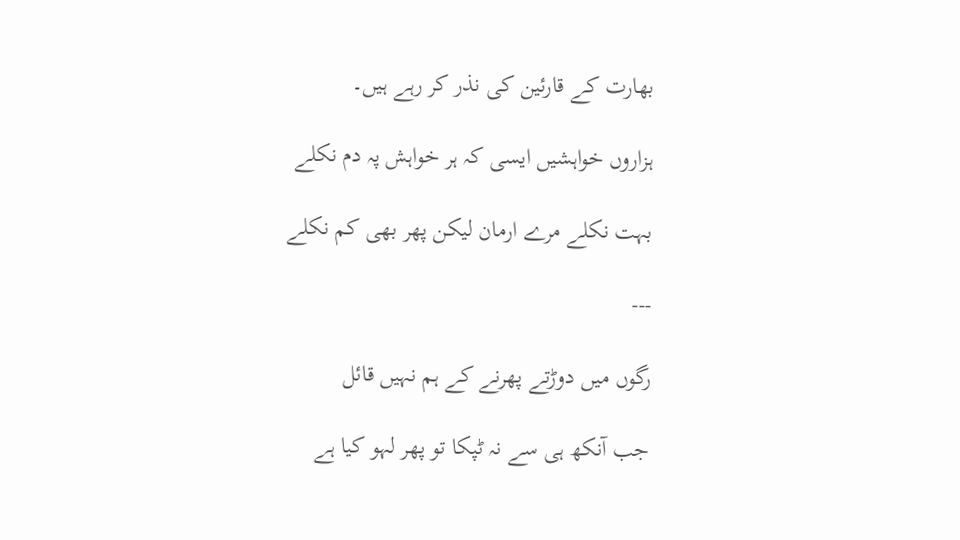بھارت کے قارئین کی نذر کر رہے ہیں۔

ہزاروں خواہشیں ایسی کہ ہر خواہش پہ دم نکلے

بہت نکلے مرے ارمان لیکن پھر بھی کم نکلے

---

رگوں میں دوڑتے پھرنے کے ہم نہیں قائل

جب آنکھ ہی سے نہ ٹپکا تو پھر لہو کیا ہے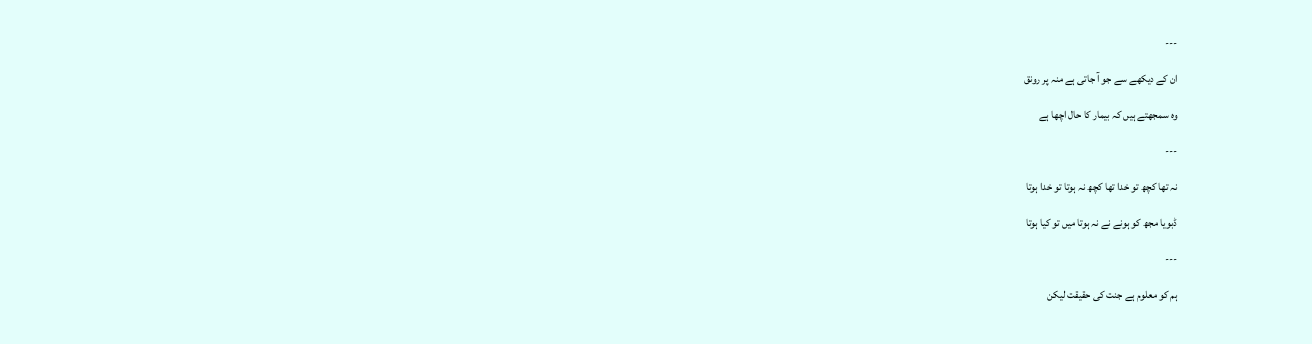---

ان کے دیکھے سے جو آ جاتی ہے منہ پر رونق

وہ سمجھتے ہیں کہ بیمار کا حال اچھا ہے

---

نہ تھا کچھ تو خدا تھا کچھ نہ ہوتا تو خدا ہوتا

ڈبویا مجھ کو ہونے نے نہ ہوتا میں تو کیا ہوتا

---

ہم کو معلوم ہے جنت کی حقیقت لیکن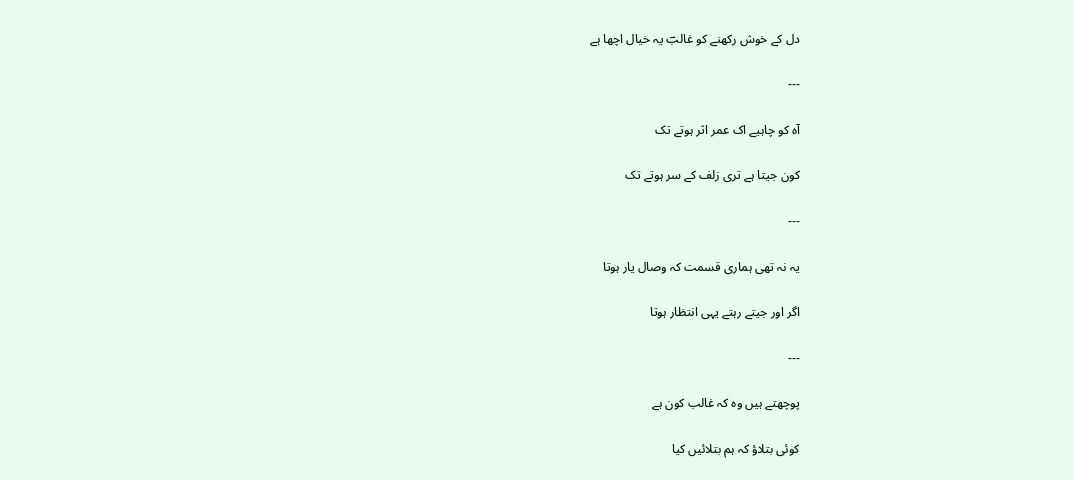دل کے خوش رکھنے کو غالبؔ یہ خیال اچھا ہے

---

آہ کو چاہیے اک عمر اثر ہوتے تک

کون جیتا ہے تری زلف کے سر ہوتے تک

---

یہ نہ تھی ہماری قسمت کہ وصال یار ہوتا

اگر اور جیتے رہتے یہی انتظار ہوتا

---

پوچھتے ہیں وہ کہ غالب کون ہے

کوئی بتلاؤ کہ ہم بتلائیں کیا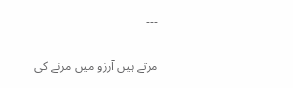---

مرتے ہیں آرزو میں مرنے کی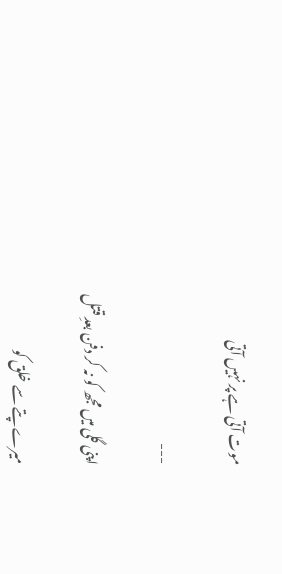موت آتی ہے پر نہیں آتی

---

اپنی گلی میں مجھ کو نہ کر دفن بعدِ قتل

میرے پتے سے خلق کو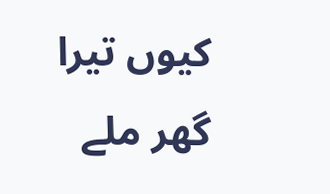کیوں تیرا گھر ملے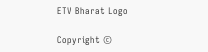ETV Bharat Logo

Copyright ©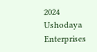2024 Ushodaya Enterprises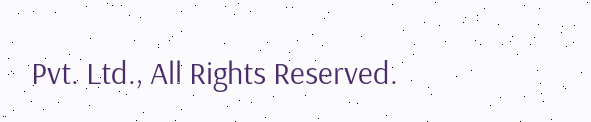Pvt. Ltd., All Rights Reserved.